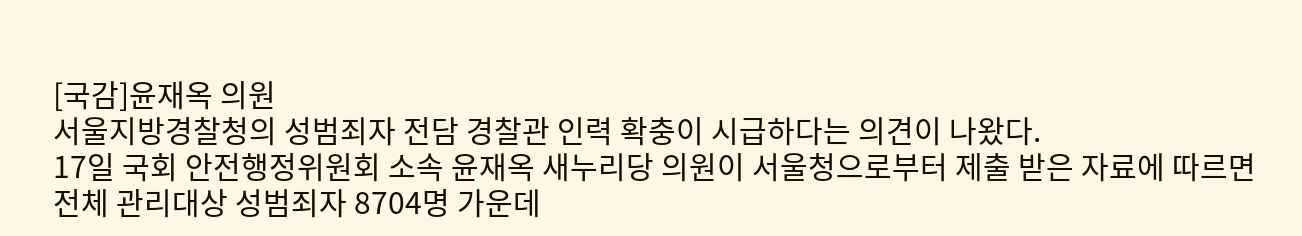[국감]윤재옥 의원
서울지방경찰청의 성범죄자 전담 경찰관 인력 확충이 시급하다는 의견이 나왔다.
17일 국회 안전행정위원회 소속 윤재옥 새누리당 의원이 서울청으로부터 제출 받은 자료에 따르면 전체 관리대상 성범죄자 8704명 가운데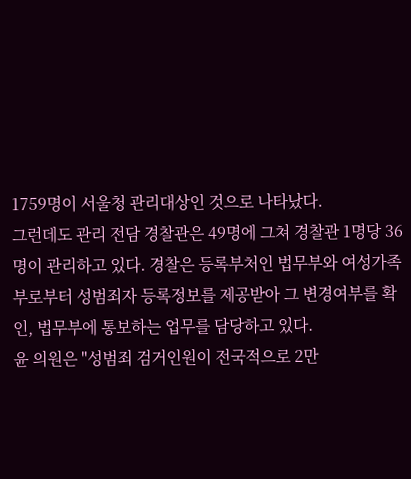1759명이 서울청 관리대상인 것으로 나타났다.
그런데도 관리 전담 경찰관은 49명에 그쳐 경찰관 1명당 36명이 관리하고 있다. 경찰은 등록부처인 법무부와 여성가족부로부터 성범죄자 등록정보를 제공받아 그 변경여부를 확인, 법무부에 통보하는 업무를 담당하고 있다.
윤 의원은 "성범죄 검거인원이 전국적으로 2만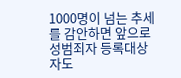1000명이 넘는 추세를 감안하면 앞으로 성범죄자 등록대상자도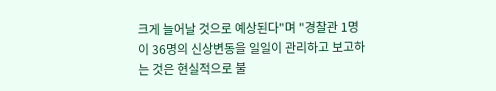크게 늘어날 것으로 예상된다"며 "경찰관 1명이 36명의 신상변동을 일일이 관리하고 보고하는 것은 현실적으로 불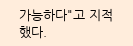가능하다"고 지적했다.